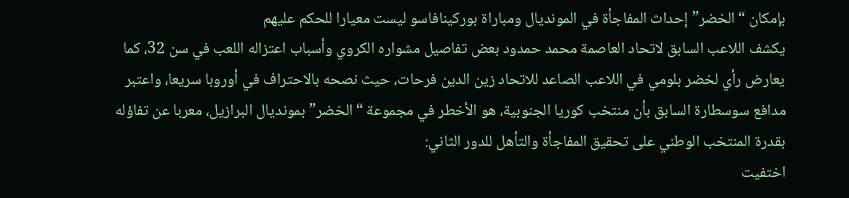بإمكان “الخضر” إحداث المفاجأة في المونديال ومباراة بوركينافاسو ليست معيارا للحكم عليهم
يكشف اللاعب السابق لاتحاد العاصمة محمد حمدود بعض تفاصيل مشواره الكروي وأسباب اعتزاله اللعب في سن 32، كما يعارض رأي لخضر بلومي في اللاعب الصاعد للاتحاد زين الدين فرحات، حيث نصحه بالاحتراف في أوروبا سريعا، واعتبر مدافع سوسطارة السابق بأن منتخب كوريا الجنوبية، هو الأخطر في مجموعة “الخضر” بمونديال البرازيل، معربا عن تفاؤله بقدرة المنتخب الوطني على تحقيق المفاجأة والتأهل للدور الثاني:
اختفيت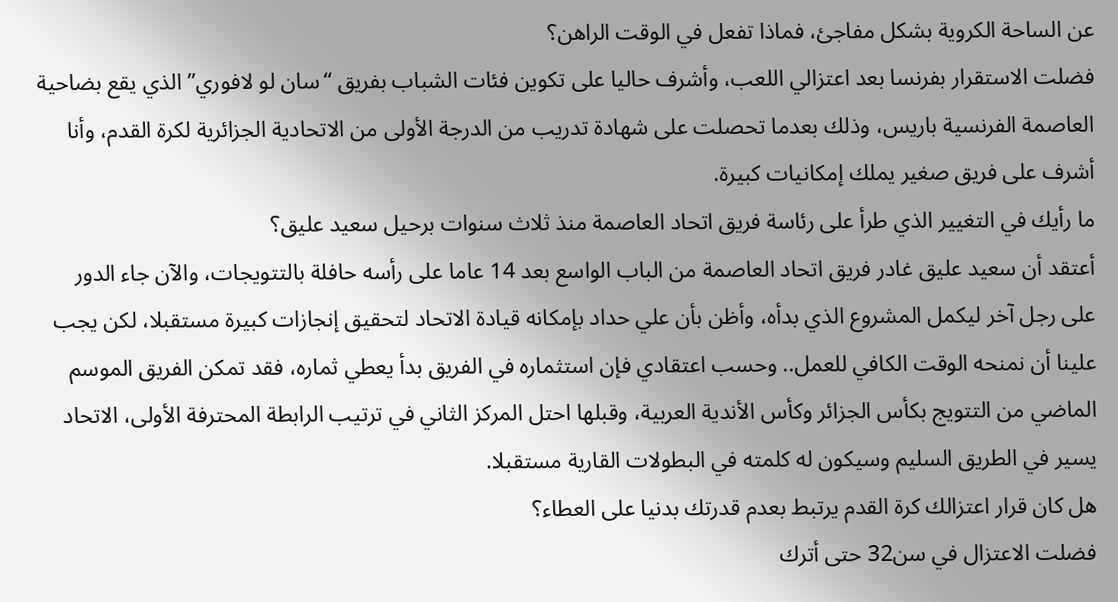عن الساحة الكروية بشكل مفاجئ، فماذا تفعل في الوقت الراهن؟
فضلت الاستقرار بفرنسا بعد اعتزالي اللعب، وأشرف حاليا على تكوين فئات الشباب بفريق “سان لو لافوري” الذي يقع بضاحية العاصمة الفرنسية باريس، وذلك بعدما تحصلت على شهادة تدريب من الدرجة الأولى من الاتحادية الجزائرية لكرة القدم، وأنا أشرف على فريق صغير يملك إمكانيات كبيرة.
ما رأيك في التغيير الذي طرأ على رئاسة فريق اتحاد العاصمة منذ ثلاث سنوات برحيل سعيد عليق؟
أعتقد أن سعيد عليق غادر فريق اتحاد العاصمة من الباب الواسع بعد 14 عاما على رأسه حافلة بالتتويجات، والآن جاء الدور على رجل آخر ليكمل المشروع الذي بدأه، وأظن بأن علي حداد بإمكانه قيادة الاتحاد لتحقيق إنجازات كبيرة مستقبلا، لكن يجب علينا أن نمنحه الوقت الكافي للعمل.. وحسب اعتقادي فإن استثماره في الفريق بدأ يعطي ثماره، فقد تمكن الفريق الموسم الماضي من التتويج بكأس الجزائر وكأس الأندية العربية، وقبلها احتل المركز الثاني في ترتيب الرابطة المحترفة الأولى، الاتحاد يسير في الطريق السليم وسيكون له كلمته في البطولات القارية مستقبلا.
هل كان قرار اعتزالك كرة القدم يرتبط بعدم قدرتك بدنيا على العطاء؟
فضلت الاعتزال في سن32 حتى أترك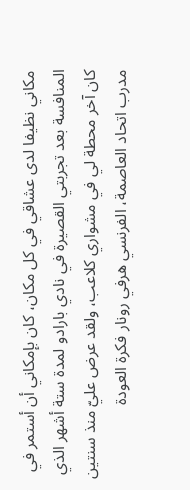مكاني نظيفا لدى عشاقي في كل مكان، كان بإمكاني أن أستمر في المنافسة بعد تجربتي القصيرة في نادي بارادو لمدة ستة أشهر الذي كان آخر محطة لي في مشواري كلاعب، ولقد عرض عليّ منذ سنتين مدرب اتحاد العاصمة، الفرنسي هرفي رونار فكرة العودة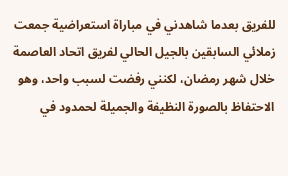للفريق بعدما شاهدني في مباراة استعراضية جمعت زملائي السابقين بالجيل الحالي لفريق اتحاد العاصمة خلال شهر رمضان، لكنني رفضت لسبب واحد، وهو الاحتفاظ بالصورة النظيفة والجميلة لحمدود في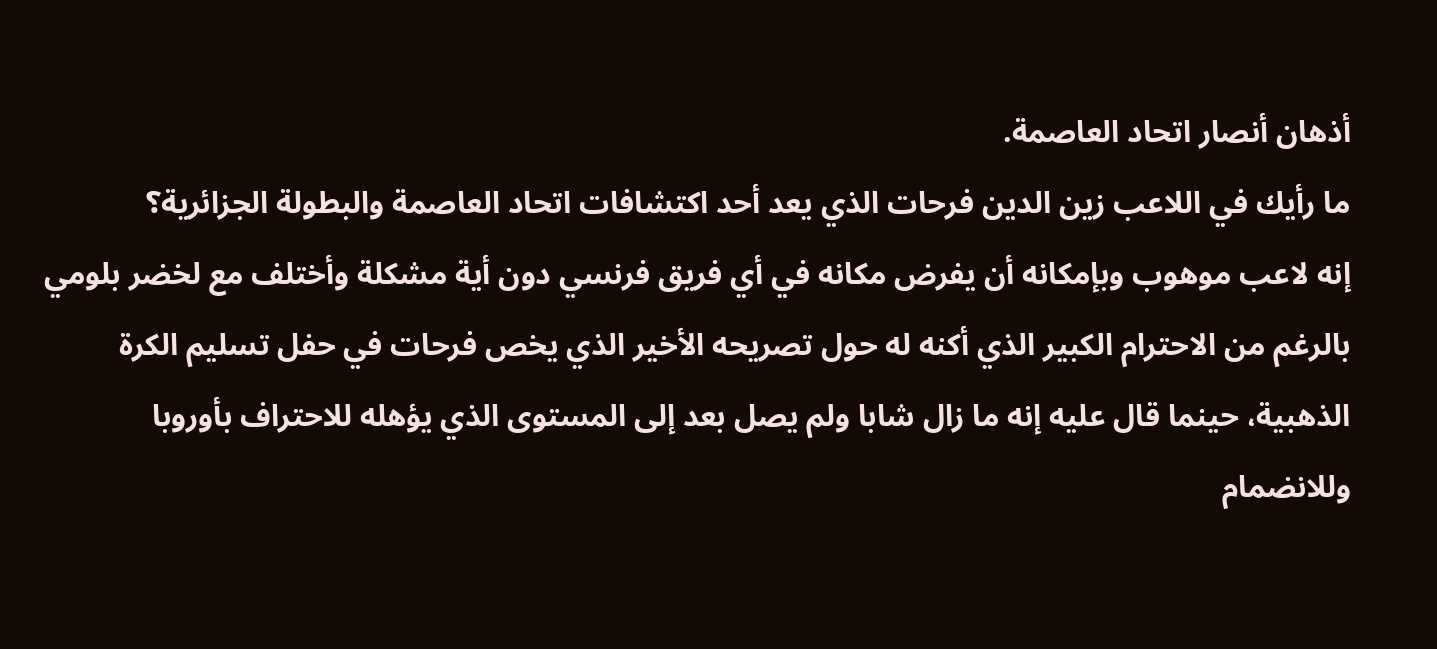أذهان أنصار اتحاد العاصمة.
ما رأيك في اللاعب زين الدين فرحات الذي يعد أحد اكتشافات اتحاد العاصمة والبطولة الجزائرية؟
إنه لاعب موهوب وبإمكانه أن يفرض مكانه في أي فريق فرنسي دون أية مشكلة وأختلف مع لخضر بلومي بالرغم من الاحترام الكبير الذي أكنه له حول تصريحه الأخير الذي يخص فرحات في حفل تسليم الكرة الذهبية، حينما قال عليه إنه ما زال شابا ولم يصل بعد إلى المستوى الذي يؤهله للاحتراف بأوروبا وللانضمام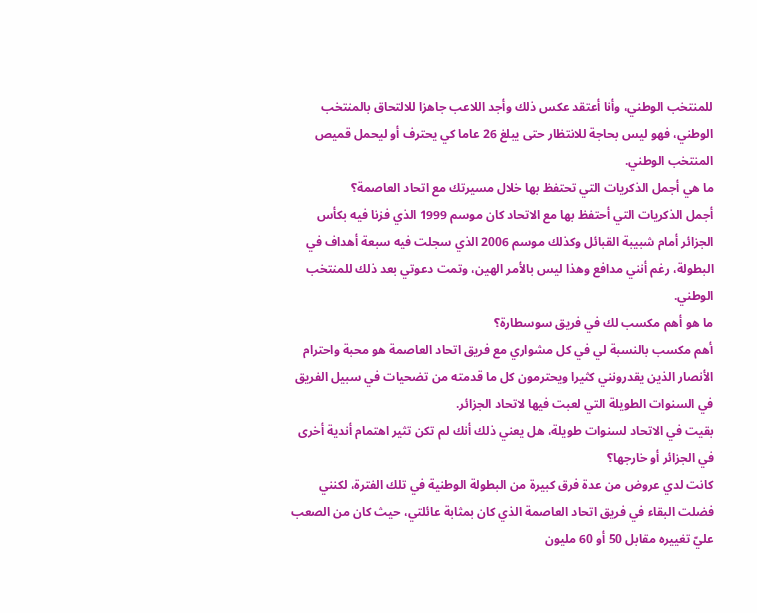للمنتخب الوطني، وأنا أعتقد عكس ذلك وأجد اللاعب جاهزا للالتحاق بالمنتخب الوطني، فهو ليس بحاجة للانتظار حتى يبلغ 26 عاما كي يحترف أو ليحمل قميص المنتخب الوطني.
ما هي أجمل الذكريات التي تحتفظ بها خلال مسيرتك مع اتحاد العاصمة؟
أجمل الذكريات التي أحتفظ بها مع الاتحاد كان موسم 1999 الذي فزنا فيه بكأس الجزائر أمام شبيبة القبائل وكذلك موسم 2006 الذي سجلت فيه سبعة أهداف في البطولة، رغم أنني مدافع وهذا ليس بالأمر الهين، وتمت دعوتي بعد ذلك للمنتخب الوطني.
ما هو أهم مكسب لك في فريق سوسطارة؟
أهم مكسب بالنسبة لي في كل مشواري مع فريق اتحاد العاصمة هو محبة واحترام الأنصار الذين يقدرونني كثيرا ويحترمون كل ما قدمته من تضحيات في سبيل الفريق في السنوات الطويلة التي لعبت فيها لاتحاد الجزائر.
بقيت في الاتحاد لسنوات طويلة، هل يعني ذلك أنك لم تكن تثير اهتمام أندية أخرى في الجزائر أو خارجها؟
كانت لدي عروض من عدة فرق كبيرة من البطولة الوطنية في تلك الفترة، لكنني فضلت البقاء في فريق اتحاد العاصمة الذي كان بمثابة عائلتي، حيث كان من الصعب عليّ تغييره مقابل 50 أو 60 مليون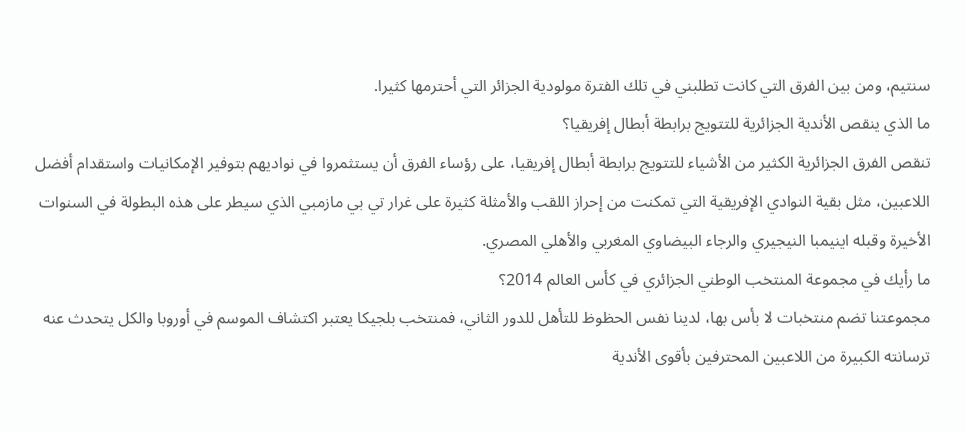سنتيم، ومن بين الفرق التي كانت تطلبني في تلك الفترة مولودية الجزائر التي أحترمها كثيرا.
ما الذي ينقص الأندية الجزائرية للتتويج برابطة أبطال إفريقيا؟
تنقص الفرق الجزائرية الكثير من الأشياء للتتويج برابطة أبطال إفريقيا، على رؤساء الفرق أن يستثمروا في نواديهم بتوفير الإمكانيات واستقدام أفضل اللاعبين، مثل بقية النوادي الإفريقية التي تمكنت من إحراز اللقب والأمثلة كثيرة على غرار تي بي مازمبي الذي سيطر على هذه البطولة في السنوات الأخيرة وقبله اينيمبا النيجيري والرجاء البيضاوي المغربي والأهلي المصري.
ما رأيك في مجموعة المنتخب الوطني الجزائري في كأس العالم 2014؟
مجموعتنا تضم منتخبات لا بأس بها، لدينا نفس الحظوظ للتأهل للدور الثاني، فمنتخب بلجيكا يعتبر اكتشاف الموسم في أوروبا والكل يتحدث عنه ترسانته الكبيرة من اللاعبين المحترفين بأقوى الأندية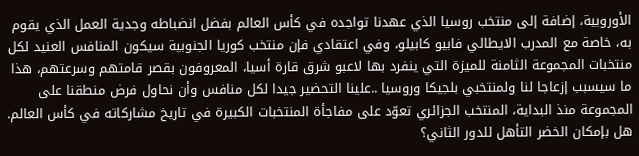الأوروبية، إضافة إلى منتخب روسيا الذي عهدنا تواجده في كأس العالم بفضل انضباطه وجدية العمل الذي يقوم به، خاصة مع المدرب الايطالي فابيو كابيلو، وفي اعتقادي فإن منتخب كوريا الجنوبية سيكون المنافس العنيد لكل منتخبات المجموعة الثامنة للميزة التي ينفرد بها لاعبو شرق قارة أسيا، المعروفون بقصر قامتهم وسرعتهم، هذا ما سيسبب إزعاجا لنا ولمنتخبي بلجيكا وروسيا ..علينا التحضير جيدا لكل منافس وأن نحاول فرض منطقنا على المجموعة منذ البداية، المنتخب الجزائري تعوّد على مفاجأة المنتخبات الكبيرة في تاريخ مشاركاته في كأس العالم.
هل بإمكان الخضر التأهل للدور الثاني؟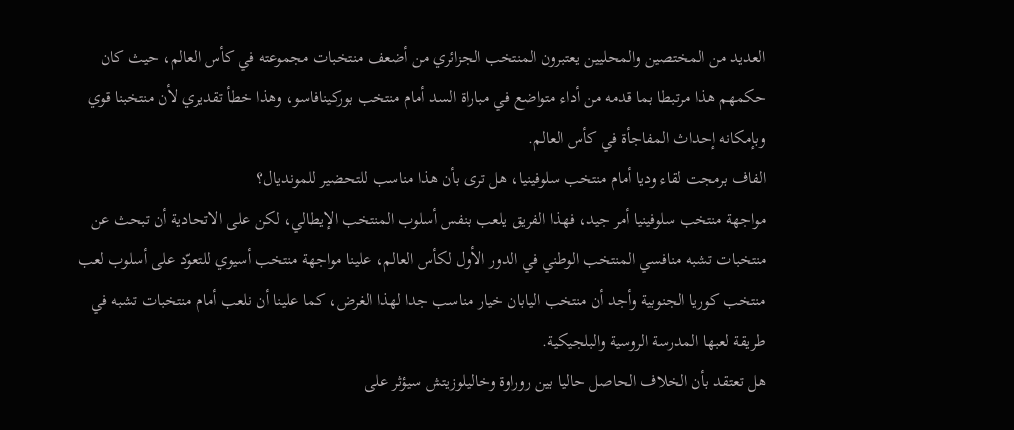العديد من المختصين والمحليين يعتبرون المنتخب الجزائري من أضعف منتخبات مجموعته في كأس العالم، حيث كان حكمهم هذا مرتبطا بما قدمه من أداء متواضع في مباراة السد أمام منتخب بوركينافاسو، وهذا خطأ تقديري لأن منتخبنا قوي وبإمكانه إحداث المفاجأة في كأس العالم.
الفاف برمجت لقاء وديا أمام منتخب سلوفينيا، هل ترى بأن هذا مناسب للتحضير للمونديال؟
مواجهة منتخب سلوفينيا أمر جيد، فهذا الفريق يلعب بنفس أسلوب المنتخب الإيطالي، لكن على الاتحادية أن تبحث عن منتخبات تشبه منافسي المنتخب الوطني في الدور الأول لكأس العالم، علينا مواجهة منتخب أسيوي للتعوّد على أسلوب لعب منتخب كوريا الجنوبية وأجد أن منتخب اليابان خيار مناسب جدا لهذا الغرض، كما علينا أن نلعب أمام منتخبات تشبه في طريقة لعبها المدرسة الروسية والبلجيكية.
هل تعتقد بأن الخلاف الحاصل حاليا بين روراوة وخاليلوزيتش سيؤثر على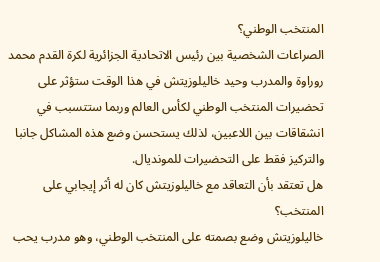المنتخب الوطني؟
الصراعات الشخصية بين رئيس الاتحادية الجزائرية لكرة القدم محمد روراوة والمدرب وحيد خاليلوزيتش في هذا الوقت ستؤثر على تحضيرات المنتخب الوطني لكأس العالم وربما ستتسبب في انشقاقات بين اللاعبين، لذلك يستحسن وضع هذه المشاكل جانبا والتركيز فقط على التحضيرات للمونديال.
هل تعتقد بأن التعاقد مع خاليلوزيتش كان له أثر إيجابي على المنتخب؟
خاليلوزيتش وضع بصمته على المنتخب الوطني، وهو مدرب يحب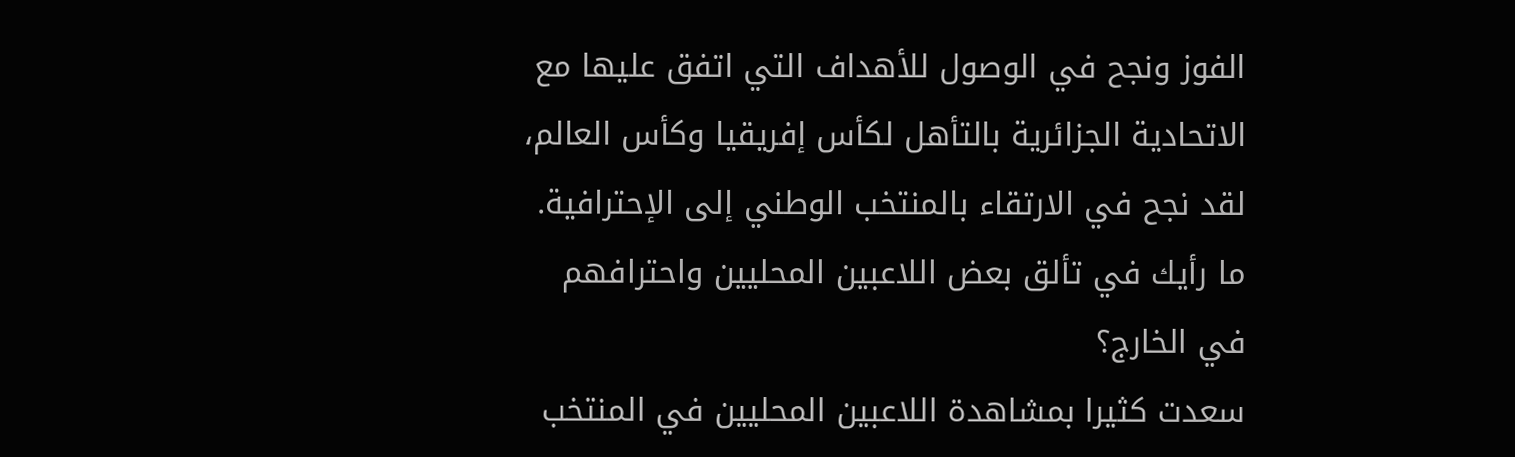الفوز ونجح في الوصول للأهداف التي اتفق عليها مع الاتحادية الجزائرية بالتأهل لكأس إفريقيا وكأس العالم، لقد نجح في الارتقاء بالمنتخب الوطني إلى الإحترافية.
ما رأيك في تألق بعض اللاعبين المحليين واحترافهم في الخارج؟
سعدت كثيرا بمشاهدة اللاعبين المحليين في المنتخب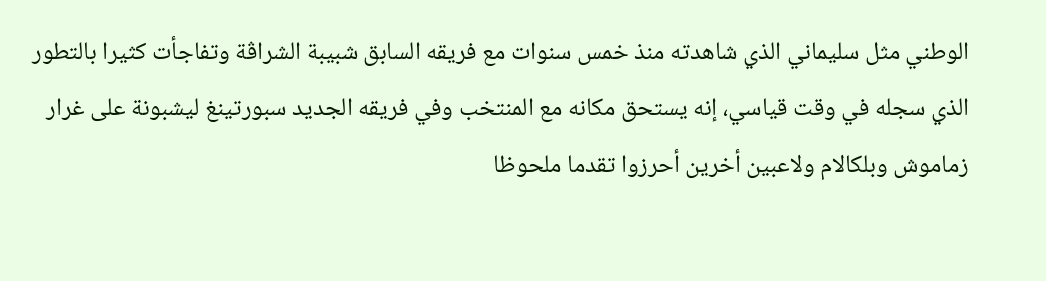الوطني مثل سليماني الذي شاهدته منذ خمس سنوات مع فريقه السابق شبيبة الشراڤة وتفاجأت كثيرا بالتطور الذي سجله في وقت قياسي، إنه يستحق مكانه مع المنتخب وفي فريقه الجديد سبورتينغ ليشبونة على غرار زماموش وبلكالام ولاعبين أخرين أحرزوا تقدما ملحوظا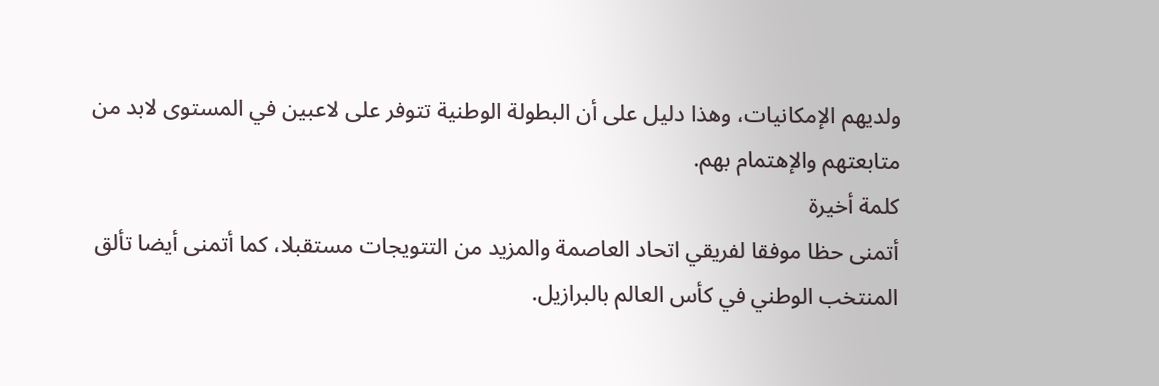ولديهم الإمكانيات، وهذا دليل على أن البطولة الوطنية تتوفر على لاعبين في المستوى لابد من متابعتهم والإهتمام بهم.
كلمة أخيرة
أتمنى حظا موفقا لفريقي اتحاد العاصمة والمزيد من التتويجات مستقبلا، كما أتمنى أيضا تألق المنتخب الوطني في كأس العالم بالبرازيل.